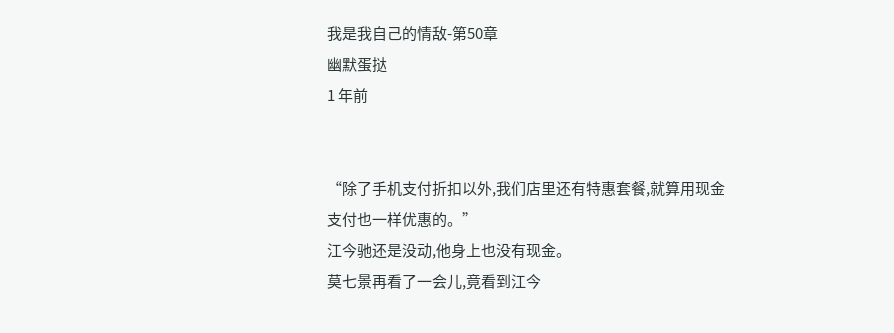我是我自己的情敌-第50章
幽默蛋挞
1 年前


“除了手机支付折扣以外,我们店里还有特惠套餐,就算用现金支付也一样优惠的。”
江今驰还是没动,他身上也没有现金。
莫七景再看了一会儿,竟看到江今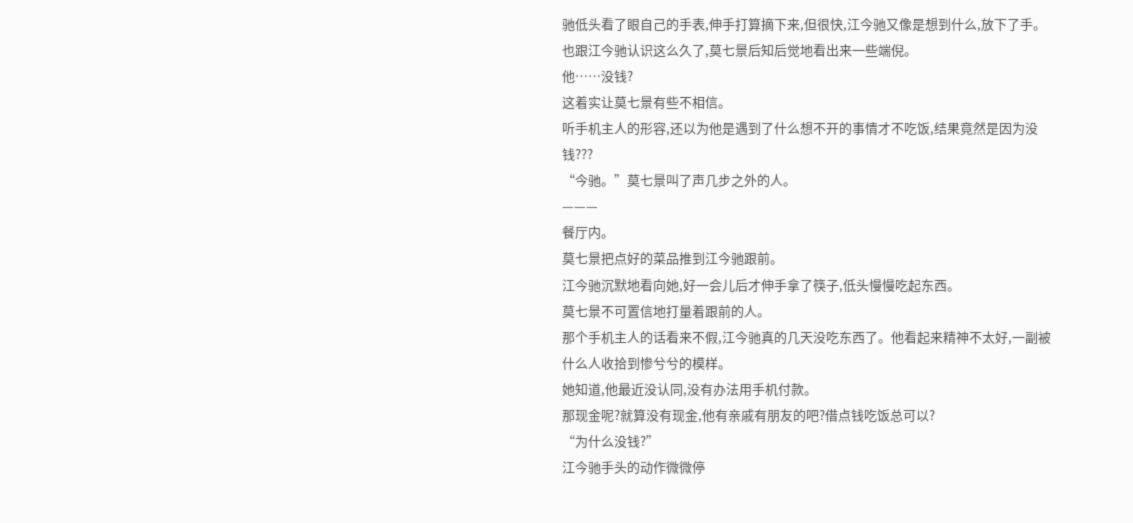驰低头看了眼自己的手表,伸手打算摘下来,但很快,江今驰又像是想到什么,放下了手。
也跟江今驰认识这么久了,莫七景后知后觉地看出来一些端倪。
他……没钱?
这着实让莫七景有些不相信。
听手机主人的形容,还以为他是遇到了什么想不开的事情才不吃饭,结果竟然是因为没钱???
“今驰。”莫七景叫了声几步之外的人。
———
餐厅内。
莫七景把点好的菜品推到江今驰跟前。
江今驰沉默地看向她,好一会儿后才伸手拿了筷子,低头慢慢吃起东西。
莫七景不可置信地打量着跟前的人。
那个手机主人的话看来不假,江今驰真的几天没吃东西了。他看起来精神不太好,一副被什么人收拾到惨兮兮的模样。
她知道,他最近没认同,没有办法用手机付款。
那现金呢?就算没有现金,他有亲戚有朋友的吧?借点钱吃饭总可以?
“为什么没钱?”
江今驰手头的动作微微停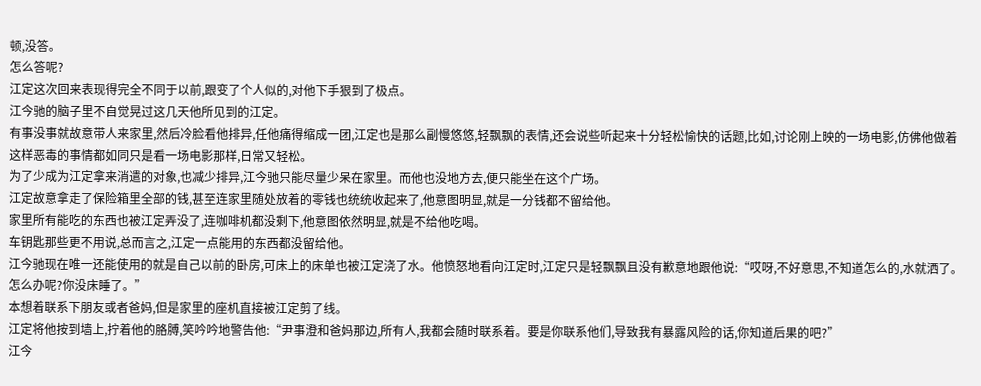顿,没答。
怎么答呢?
江定这次回来表现得完全不同于以前,跟变了个人似的,对他下手狠到了极点。
江今驰的脑子里不自觉晃过这几天他所见到的江定。
有事没事就故意带人来家里,然后冷脸看他排异,任他痛得缩成一团,江定也是那么副慢悠悠,轻飘飘的表情,还会说些听起来十分轻松愉快的话题,比如,讨论刚上映的一场电影,仿佛他做着这样恶毒的事情都如同只是看一场电影那样,日常又轻松。
为了少成为江定拿来消遣的对象,也减少排异,江今驰只能尽量少呆在家里。而他也没地方去,便只能坐在这个广场。
江定故意拿走了保险箱里全部的钱,甚至连家里随处放着的零钱也统统收起来了,他意图明显,就是一分钱都不留给他。
家里所有能吃的东西也被江定弄没了,连咖啡机都没剩下,他意图依然明显,就是不给他吃喝。
车钥匙那些更不用说,总而言之,江定一点能用的东西都没留给他。
江今驰现在唯一还能使用的就是自己以前的卧房,可床上的床单也被江定浇了水。他愤怒地看向江定时,江定只是轻飘飘且没有歉意地跟他说:“哎呀,不好意思,不知道怎么的,水就洒了。怎么办呢?你没床睡了。”
本想着联系下朋友或者爸妈,但是家里的座机直接被江定剪了线。
江定将他按到墙上,拧着他的胳膊,笑吟吟地警告他:“尹事澄和爸妈那边,所有人,我都会随时联系着。要是你联系他们,导致我有暴露风险的话,你知道后果的吧?”
江今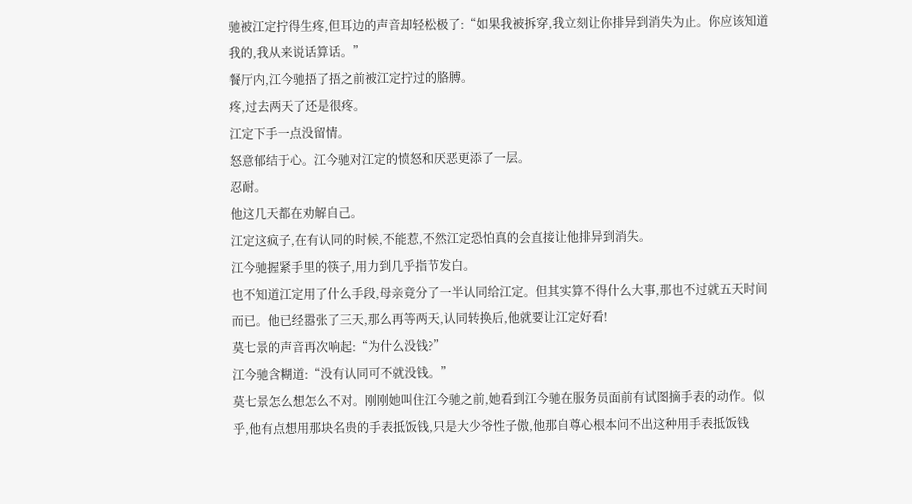驰被江定拧得生疼,但耳边的声音却轻松极了:“如果我被拆穿,我立刻让你排异到消失为止。你应该知道我的,我从来说话算话。”
餐厅内,江今驰捂了捂之前被江定拧过的胳膊。
疼,过去两天了还是很疼。
江定下手一点没留情。
怒意郁结于心。江今驰对江定的愤怒和厌恶更添了一层。
忍耐。
他这几天都在劝解自己。
江定这疯子,在有认同的时候,不能惹,不然江定恐怕真的会直接让他排异到消失。
江今驰握紧手里的筷子,用力到几乎指节发白。
也不知道江定用了什么手段,母亲竟分了一半认同给江定。但其实算不得什么大事,那也不过就五天时间而已。他已经嚣张了三天,那么再等两天,认同转换后,他就要让江定好看!
莫七景的声音再次响起:“为什么没钱?”
江今驰含糊道:“没有认同可不就没钱。”
莫七景怎么想怎么不对。刚刚她叫住江今驰之前,她看到江今驰在服务员面前有试图摘手表的动作。似乎,他有点想用那块名贵的手表抵饭钱,只是大少爷性子傲,他那自尊心根本问不出这种用手表抵饭钱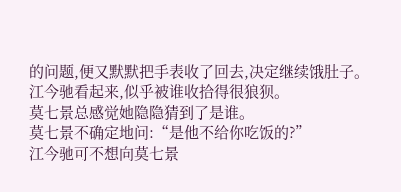的问题,便又默默把手表收了回去,决定继续饿肚子。
江今驰看起来,似乎被谁收拾得很狼狈。
莫七景总感觉她隐隐猜到了是谁。
莫七景不确定地问:“是他不给你吃饭的?”
江今驰可不想向莫七景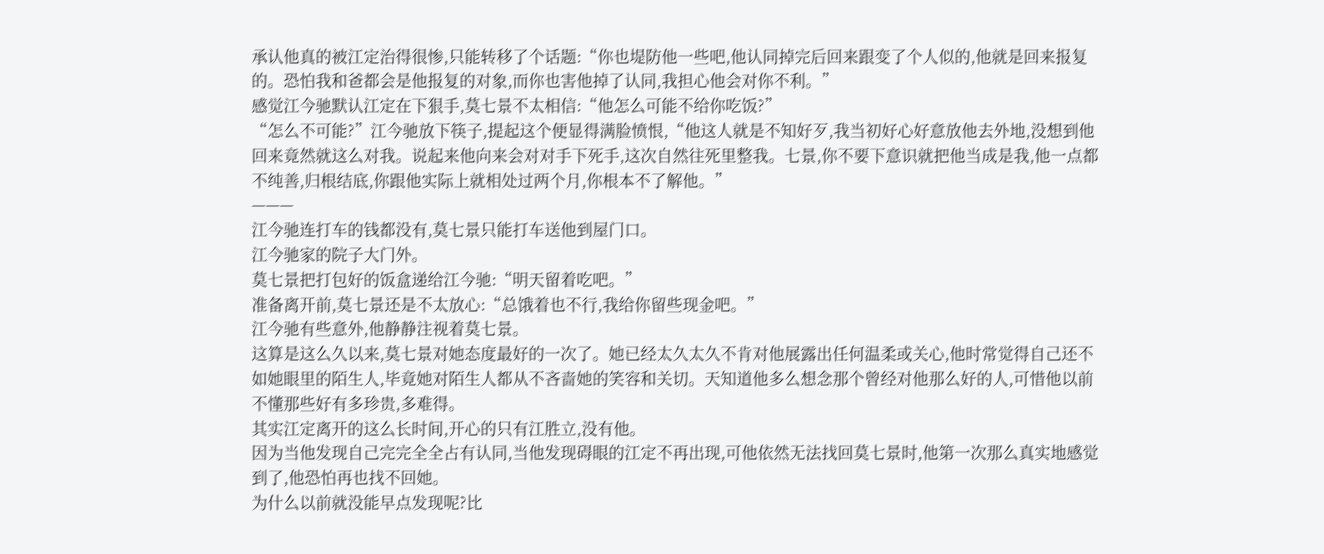承认他真的被江定治得很惨,只能转移了个话题:“你也堤防他一些吧,他认同掉完后回来跟变了个人似的,他就是回来报复的。恐怕我和爸都会是他报复的对象,而你也害他掉了认同,我担心他会对你不利。”
感觉江今驰默认江定在下狠手,莫七景不太相信:“他怎么可能不给你吃饭?”
“怎么不可能?”江今驰放下筷子,提起这个便显得满脸愤恨,“他这人就是不知好歹,我当初好心好意放他去外地,没想到他回来竟然就这么对我。说起来他向来会对对手下死手,这次自然往死里整我。七景,你不要下意识就把他当成是我,他一点都不纯善,归根结底,你跟他实际上就相处过两个月,你根本不了解他。”
———
江今驰连打车的钱都没有,莫七景只能打车送他到屋门口。
江今驰家的院子大门外。
莫七景把打包好的饭盒递给江今驰:“明天留着吃吧。”
准备离开前,莫七景还是不太放心:“总饿着也不行,我给你留些现金吧。”
江今驰有些意外,他静静注视着莫七景。
这算是这么久以来,莫七景对她态度最好的一次了。她已经太久太久不肯对他展露出任何温柔或关心,他时常觉得自己还不如她眼里的陌生人,毕竟她对陌生人都从不吝啬她的笑容和关切。天知道他多么想念那个曾经对他那么好的人,可惜他以前不懂那些好有多珍贵,多难得。
其实江定离开的这么长时间,开心的只有江胜立,没有他。
因为当他发现自己完完全全占有认同,当他发现碍眼的江定不再出现,可他依然无法找回莫七景时,他第一次那么真实地感觉到了,他恐怕再也找不回她。
为什么以前就没能早点发现呢?比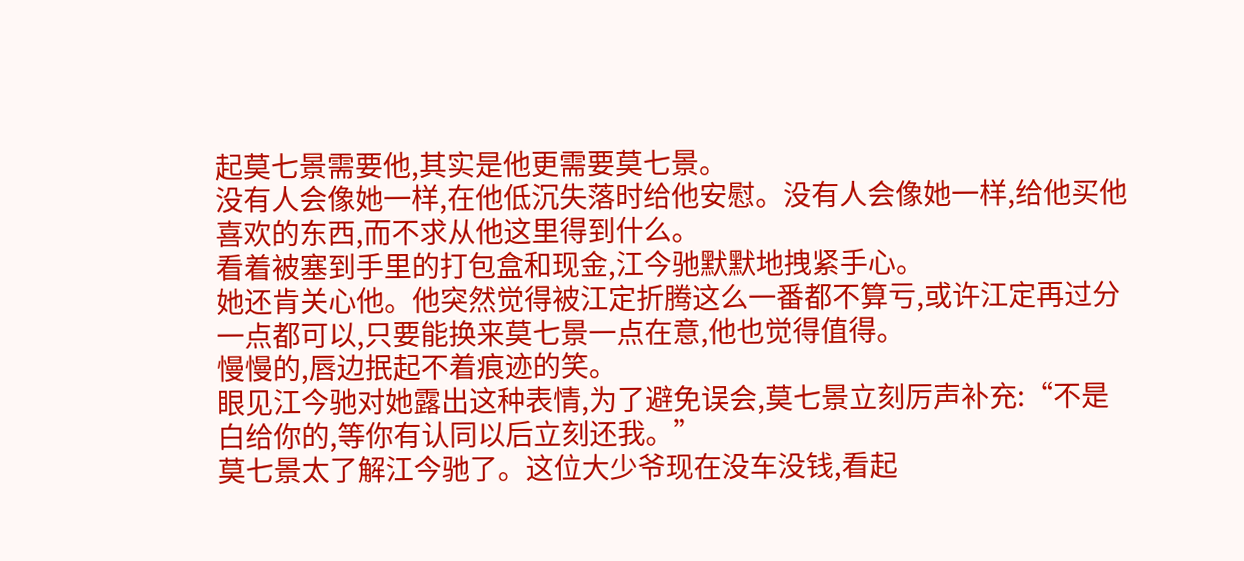起莫七景需要他,其实是他更需要莫七景。
没有人会像她一样,在他低沉失落时给他安慰。没有人会像她一样,给他买他喜欢的东西,而不求从他这里得到什么。
看着被塞到手里的打包盒和现金,江今驰默默地拽紧手心。
她还肯关心他。他突然觉得被江定折腾这么一番都不算亏,或许江定再过分一点都可以,只要能换来莫七景一点在意,他也觉得值得。
慢慢的,唇边抿起不着痕迹的笑。
眼见江今驰对她露出这种表情,为了避免误会,莫七景立刻厉声补充:“不是白给你的,等你有认同以后立刻还我。”
莫七景太了解江今驰了。这位大少爷现在没车没钱,看起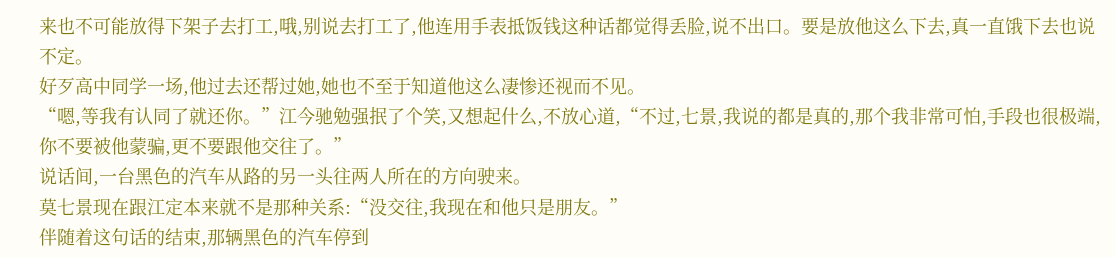来也不可能放得下架子去打工,哦,别说去打工了,他连用手表抵饭钱这种话都觉得丢脸,说不出口。要是放他这么下去,真一直饿下去也说不定。
好歹高中同学一场,他过去还帮过她,她也不至于知道他这么凄惨还视而不见。
“嗯,等我有认同了就还你。”江今驰勉强抿了个笑,又想起什么,不放心道,“不过,七景,我说的都是真的,那个我非常可怕,手段也很极端,你不要被他蒙骗,更不要跟他交往了。”
说话间,一台黑色的汽车从路的另一头往两人所在的方向驶来。
莫七景现在跟江定本来就不是那种关系:“没交往,我现在和他只是朋友。”
伴随着这句话的结束,那辆黑色的汽车停到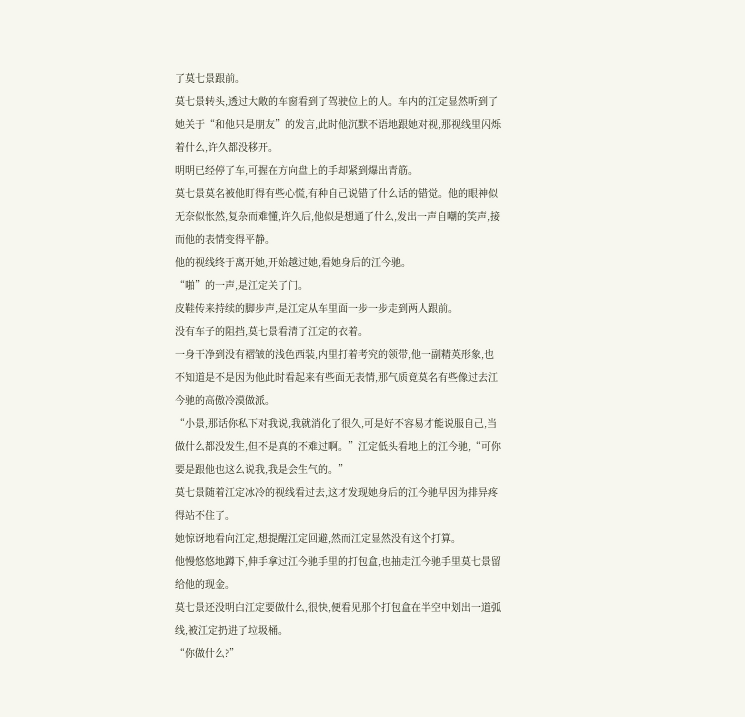了莫七景跟前。
莫七景转头,透过大敞的车窗看到了驾驶位上的人。车内的江定显然听到了她关于“和他只是朋友”的发言,此时他沉默不语地跟她对视,那视线里闪烁着什么,许久都没移开。
明明已经停了车,可握在方向盘上的手却紧到爆出青筋。
莫七景莫名被他盯得有些心慌,有种自己说错了什么话的错觉。他的眼神似无奈似怅然,复杂而难懂,许久后,他似是想通了什么,发出一声自嘲的笑声,接而他的表情变得平静。
他的视线终于离开她,开始越过她,看她身后的江今驰。
“啪”的一声,是江定关了门。
皮鞋传来持续的脚步声,是江定从车里面一步一步走到两人跟前。
没有车子的阻挡,莫七景看清了江定的衣着。
一身干净到没有褶皱的浅色西装,内里打着考究的领带,他一副精英形象,也不知道是不是因为他此时看起来有些面无表情,那气质竟莫名有些像过去江今驰的高傲冷漠做派。
“小景,那话你私下对我说,我就消化了很久,可是好不容易才能说服自己,当做什么都没发生,但不是真的不难过啊。”江定低头看地上的江今驰,“可你要是跟他也这么说我,我是会生气的。”
莫七景随着江定冰冷的视线看过去,这才发现她身后的江今驰早因为排异疼得站不住了。
她惊讶地看向江定,想提醒江定回避,然而江定显然没有这个打算。
他慢悠悠地蹲下,伸手拿过江今驰手里的打包盒,也抽走江今驰手里莫七景留给他的现金。
莫七景还没明白江定要做什么,很快,便看见那个打包盒在半空中划出一道弧线,被江定扔进了垃圾桶。
“你做什么?”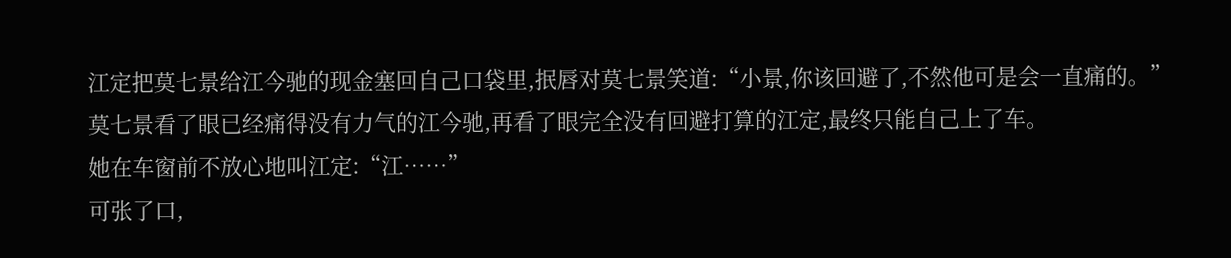江定把莫七景给江今驰的现金塞回自己口袋里,抿唇对莫七景笑道:“小景,你该回避了,不然他可是会一直痛的。”
莫七景看了眼已经痛得没有力气的江今驰,再看了眼完全没有回避打算的江定,最终只能自己上了车。
她在车窗前不放心地叫江定:“江……”
可张了口,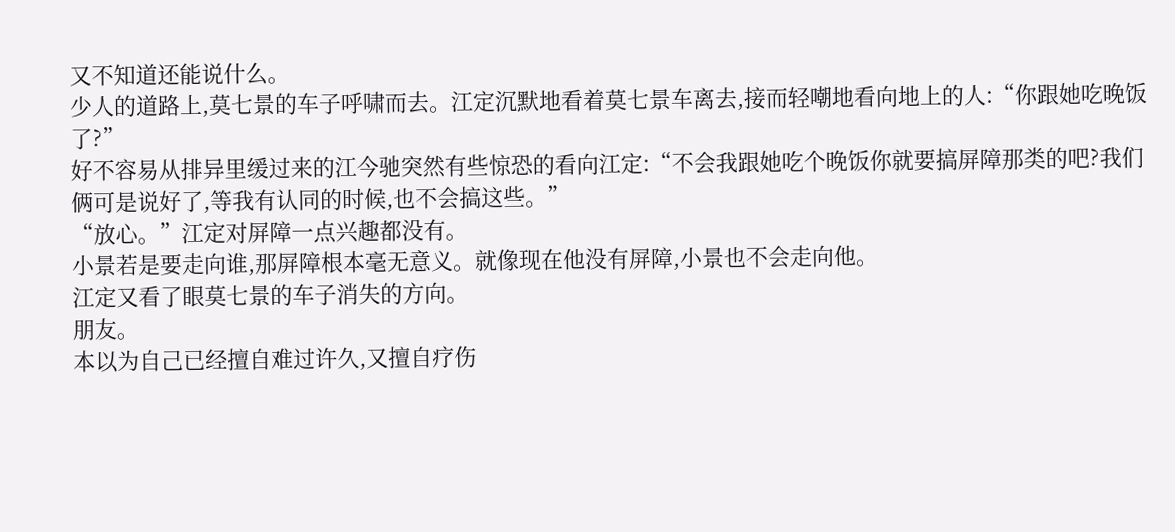又不知道还能说什么。
少人的道路上,莫七景的车子呼啸而去。江定沉默地看着莫七景车离去,接而轻嘲地看向地上的人:“你跟她吃晚饭了?”
好不容易从排异里缓过来的江今驰突然有些惊恐的看向江定:“不会我跟她吃个晚饭你就要搞屏障那类的吧?我们俩可是说好了,等我有认同的时候,也不会搞这些。”
“放心。”江定对屏障一点兴趣都没有。
小景若是要走向谁,那屏障根本毫无意义。就像现在他没有屏障,小景也不会走向他。
江定又看了眼莫七景的车子消失的方向。
朋友。
本以为自己已经擅自难过许久,又擅自疗伤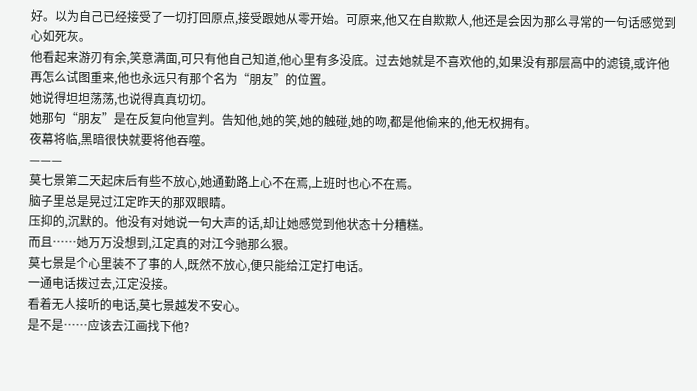好。以为自己已经接受了一切打回原点,接受跟她从零开始。可原来,他又在自欺欺人,他还是会因为那么寻常的一句话感觉到心如死灰。
他看起来游刃有余,笑意满面,可只有他自己知道,他心里有多没底。过去她就是不喜欢他的,如果没有那层高中的滤镜,或许他再怎么试图重来,他也永远只有那个名为“朋友”的位置。
她说得坦坦荡荡,也说得真真切切。
她那句“朋友”是在反复向他宣判。告知他,她的笑,她的触碰,她的吻,都是他偷来的,他无权拥有。
夜幕将临,黑暗很快就要将他吞噬。
———
莫七景第二天起床后有些不放心,她通勤路上心不在焉,上班时也心不在焉。
脑子里总是晃过江定昨天的那双眼睛。
压抑的,沉默的。他没有对她说一句大声的话,却让她感觉到他状态十分糟糕。
而且……她万万没想到,江定真的对江今驰那么狠。
莫七景是个心里装不了事的人,既然不放心,便只能给江定打电话。
一通电话拨过去,江定没接。
看着无人接听的电话,莫七景越发不安心。
是不是……应该去江画找下他?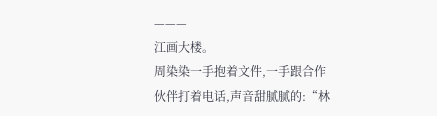———
江画大楼。
周染染一手抱着文件,一手跟合作伙伴打着电话,声音甜腻腻的:“林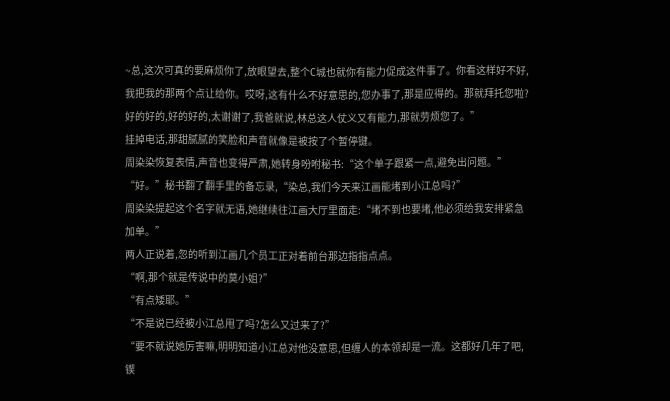~总,这次可真的要麻烦你了,放眼望去,整个C城也就你有能力促成这件事了。你看这样好不好,我把我的那两个点让给你。哎呀,这有什么不好意思的,您办事了,那是应得的。那就拜托您啦?好的好的,好的好的,太谢谢了,我爸就说,林总这人仗义又有能力,那就劳烦您了。”
挂掉电话,那甜腻腻的笑脸和声音就像是被按了个暂停键。
周染染恢复表情,声音也变得严肃,她转身吩咐秘书:“这个单子跟紧一点,避免出问题。”
“好。”秘书翻了翻手里的备忘录,“染总,我们今天来江画能堵到小江总吗?”
周染染提起这个名字就无语,她继续往江画大厅里面走:“堵不到也要堵,他必须给我安排紧急加单。”
两人正说着,忽的听到江画几个员工正对着前台那边指指点点。
“啊,那个就是传说中的莫小姐?”
“有点矮耶。”
“不是说已经被小江总甩了吗?怎么又过来了?”
“要不就说她厉害嘛,明明知道小江总对他没意思,但缠人的本领却是一流。这都好几年了吧,锲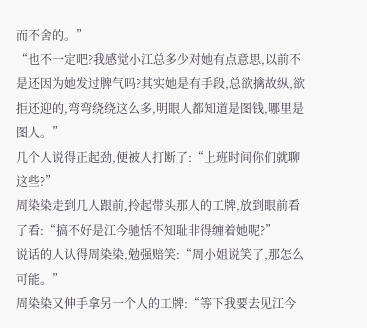而不舍的。”
“也不一定吧?我感觉小江总多少对她有点意思,以前不是还因为她发过脾气吗?其实她是有手段,总欲擒故纵,欲拒还迎的,弯弯绕绕这么多,明眼人都知道是图钱,哪里是图人。”
几个人说得正起劲,便被人打断了:“上班时间你们就聊这些?”
周染染走到几人跟前,拎起带头那人的工牌,放到眼前看了看:“搞不好是江今驰恬不知耻非得缠着她呢?”
说话的人认得周染染,勉强赔笑:“周小姐说笑了,那怎么可能。”
周染染又伸手拿另一个人的工牌:“等下我要去见江今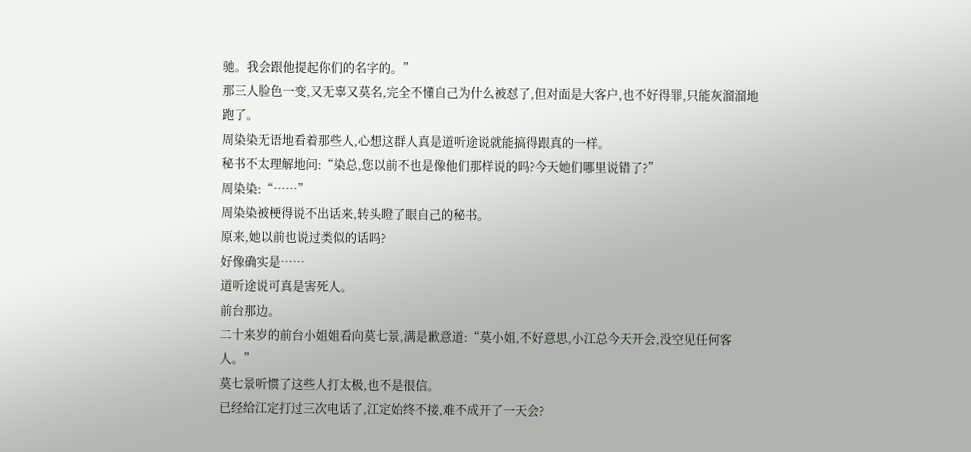驰。我会跟他提起你们的名字的。”
那三人脸色一变,又无辜又莫名,完全不懂自己为什么被怼了,但对面是大客户,也不好得罪,只能灰溜溜地跑了。
周染染无语地看着那些人,心想这群人真是道听途说就能搞得跟真的一样。
秘书不太理解地问:“染总,您以前不也是像他们那样说的吗?今天她们哪里说错了?”
周染染:“……”
周染染被梗得说不出话来,转头瞪了眼自己的秘书。
原来,她以前也说过类似的话吗?
好像确实是……
道听途说可真是害死人。
前台那边。
二十来岁的前台小姐姐看向莫七景,满是歉意道:“莫小姐,不好意思,小江总今天开会,没空见任何客人。”
莫七景听惯了这些人打太极,也不是很信。
已经给江定打过三次电话了,江定始终不接,难不成开了一天会?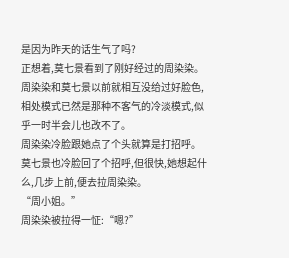是因为昨天的话生气了吗?
正想着,莫七景看到了刚好经过的周染染。
周染染和莫七景以前就相互没给过好脸色,相处模式已然是那种不客气的冷淡模式,似乎一时半会儿也改不了。
周染染冷脸跟她点了个头就算是打招呼。
莫七景也冷脸回了个招呼,但很快,她想起什么,几步上前,便去拉周染染。
“周小姐。”
周染染被拉得一怔:“嗯?”